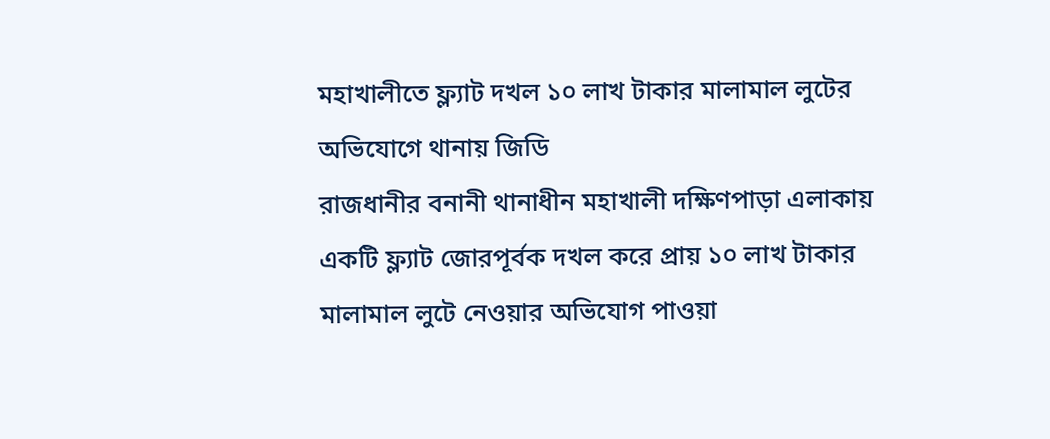মহাখালীতে ফ্ল্যাট দখল ১০ লাখ টাকার মালামাল লুটের অভিযোগে থানায় জিডি
রাজধানীর বনানী থানাধীন মহাখালী দক্ষিণপাড়া এলাকায় একটি ফ্ল্যাট জোরপূর্বক দখল করে প্রায় ১০ লাখ টাকার মালামাল লুটে নেওয়ার অভিযোগ পাওয়া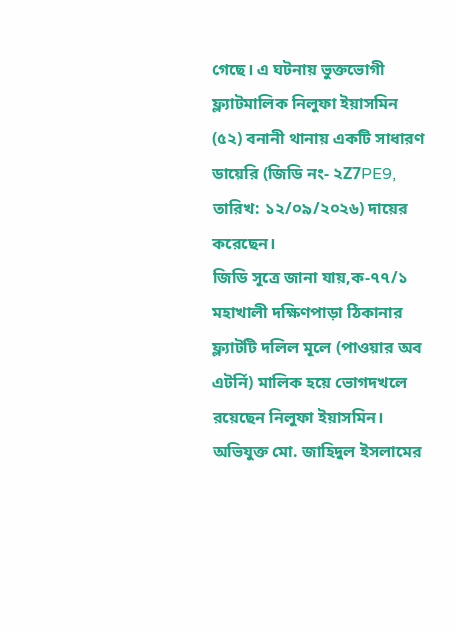গেছে। এ ঘটনায় ভুক্তভোগী ফ্ল্যাটমালিক নিলুফা ইয়াসমিন (৫২) বনানী থানায় একটি সাধারণ ডায়েরি (জিডি নং- ২Z7PE9, তারিখ: ১২/০৯/২০২৬) দায়ের করেছেন।
জিডি সূত্রে জানা যায়,ক-৭৭/১ মহাখালী দক্ষিণপাড়া ঠিকানার ফ্ল্যাটটি দলিল মূলে (পাওয়ার অব এটর্নি) মালিক হয়ে ভোগদখলে রয়েছেন নিলুফা ইয়াসমিন। অভিযুক্ত মো. জাহিদুল ইসলামের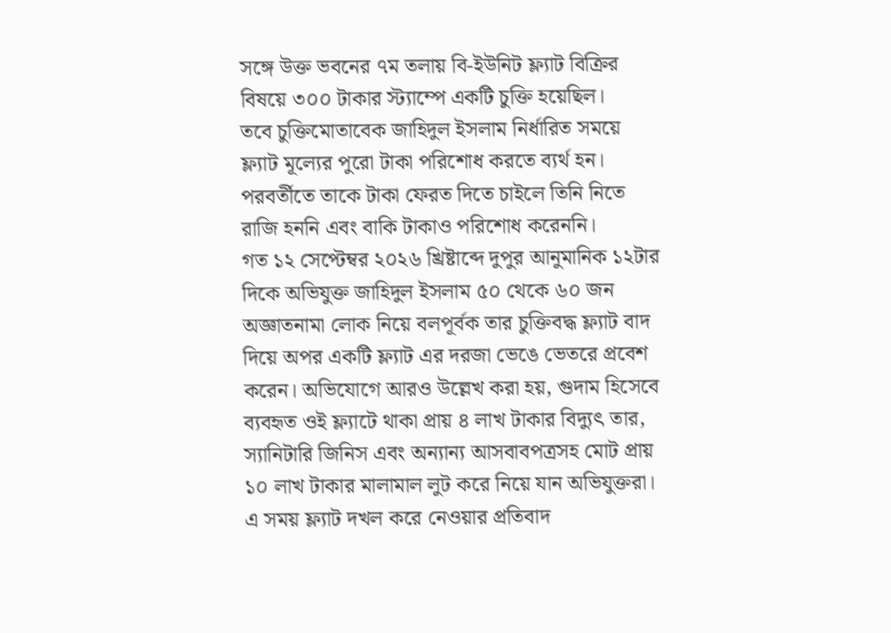সঙ্গে উক্ত ভবনের ৭ম তলায় বি-ইউনিট ফ্ল্যাট বিক্রির বিষয়ে ৩০০ টাকার স্ট্যাম্পে একটি চুক্তি হয়েছিল।
তবে চুক্তিমোতাবেক জাহিদুল ইসলাম নির্ধারিত সময়ে ফ্ল্যাট মূল্যের পুরো টাকা পরিশোধ করতে ব্যর্থ হন। পরবর্তীতে তাকে টাকা ফেরত দিতে চাইলে তিনি নিতে রাজি হননি এবং বাকি টাকাও পরিশোধ করেননি।
গত ১২ সেপ্টেম্বর ২০২৬ খ্রিষ্টাব্দে দুপুর আনুমানিক ১২টার দিকে অভিযুক্ত জাহিদুল ইসলাম ৫০ থেকে ৬০ জন অজ্ঞাতনামা লোক নিয়ে বলপূর্বক তার চুক্তিবদ্ধ ফ্ল্যাট বাদ দিয়ে অপর একটি ফ্ল্যাট এর দরজা ভেঙে ভেতরে প্রবেশ করেন। অভিযোগে আরও উল্লেখ করা হয়, গুদাম হিসেবে ব্যবহৃত ওই ফ্ল্যাটে থাকা প্রায় ৪ লাখ টাকার বিদ্যুৎ তার, স্যানিটারি জিনিস এবং অন্যান্য আসবাবপত্রসহ মোট প্রায় ১০ লাখ টাকার মালামাল লুট করে নিয়ে যান অভিযুক্তরা। এ সময় ফ্ল্যাট দখল করে নেওয়ার প্রতিবাদ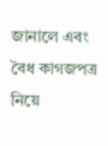জানালে এবং বৈধ কাগজপত্র নিয়ে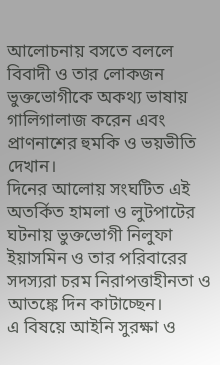আলোচনায় বসতে বললে বিবাদী ও তার লোকজন ভুক্তভোগীকে অকথ্য ভাষায় গালিগালাজ করেন এবং প্রাণনাশের হুমকি ও ভয়ভীতি দেখান।
দিনের আলোয় সংঘটিত এই অতর্কিত হামলা ও লুটপাটের ঘটনায় ভুক্তভোগী নিলুফা ইয়াসমিন ও তার পরিবারের সদস্যরা চরম নিরাপত্তাহীনতা ও আতঙ্কে দিন কাটাচ্ছেন।
এ বিষয়ে আইনি সুরক্ষা ও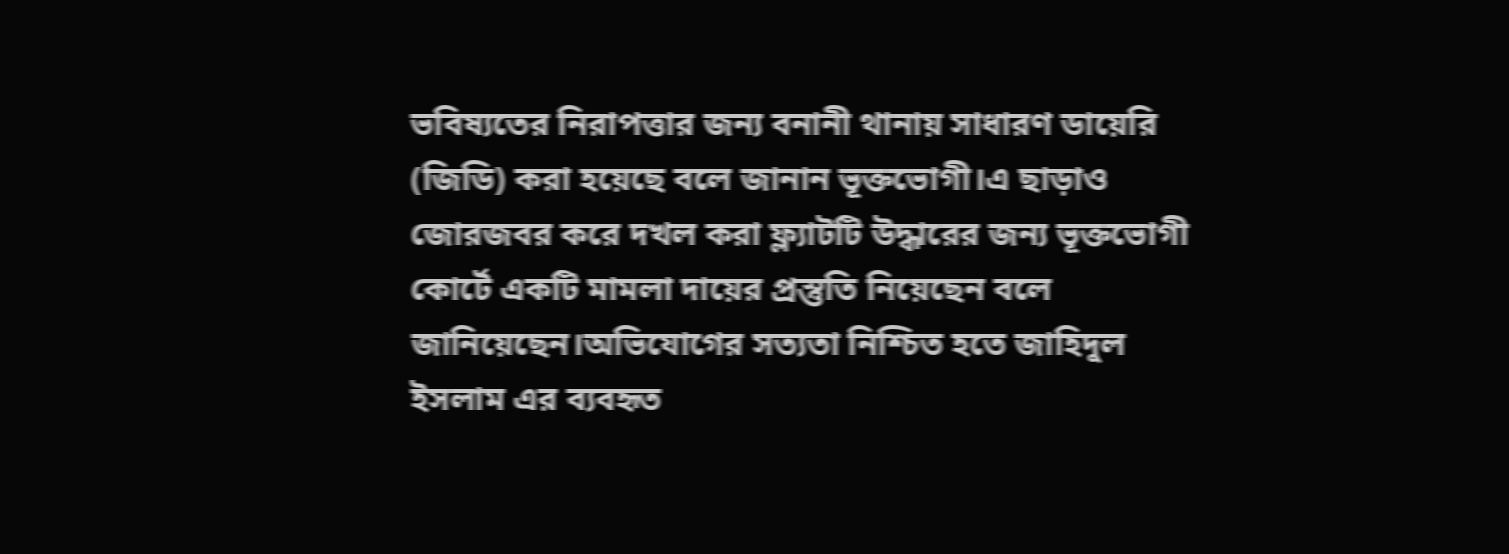ভবিষ্যতের নিরাপত্তার জন্য বনানী থানায় সাধারণ ডায়েরি (জিডি) করা হয়েছে বলে জানান ভূক্তভোগী।এ ছাড়াও জোরজবর করে দখল করা ফ্ল্যাটটি উদ্ধারের জন্য ভূক্তভোগী কোর্টে একটি মামলা দায়ের প্রস্তুতি নিয়েছেন বলে জানিয়েছেন।অভিযোগের সত্যতা নিশ্চিত হতে জাহিদুল ইসলাম এর ব্যবহৃত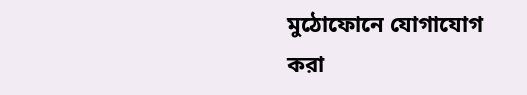মুঠোফোনে যোগাযোগ করা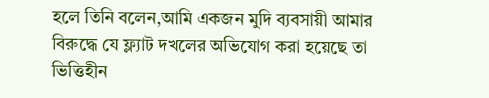হলে তিনি বলেন,আমি একজন মুদি ব্যবসায়ী আমার বিরুদ্ধে যে ফ্ল্যাট দখলের অভিযোগ করা হয়েছে তা ভিত্তিহীন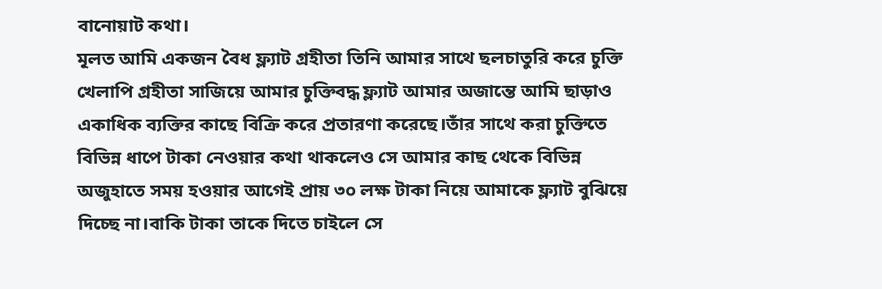বানোয়াট কথা।
মূলত আমি একজন বৈধ ফ্ল্যাট গ্রহীতা তিনি আমার সাথে ছলচাতুরি করে চুক্তি খেলাপি গ্রহীতা সাজিয়ে আমার চুক্তিবদ্ধ ফ্ল্যাট আমার অজান্তে আমি ছাড়াও একাধিক ব্যক্তির কাছে বিক্রি করে প্রতারণা করেছে।তাঁর সাথে করা চুক্তিতে বিভিন্ন ধাপে টাকা নেওয়ার কথা থাকলেও সে আমার কাছ থেকে বিভিন্ন অজুহাতে সময় হওয়ার আগেই প্রায় ৩০ লক্ষ টাকা নিয়ে আমাকে ফ্ল্যাট বুঝিয়ে দিচ্ছে না।বাকি টাকা তাকে দিতে চাইলে সে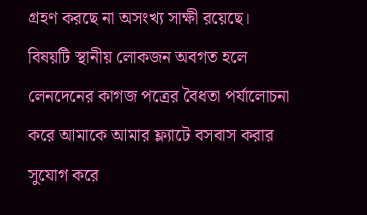গ্রহণ করছে না অসংখ্য সাক্ষী রয়েছে।
বিষয়টি স্থানীয় লোকজন অবগত হলে লেনদেনের কাগজ পত্রের বৈধতা পর্যালোচনা করে আমাকে আমার ফ্ল্যাটে বসবাস করার সুযোগ করে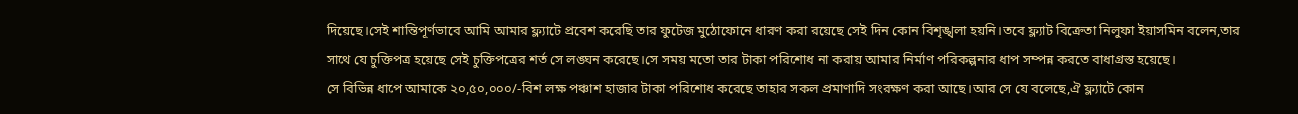দিয়েছে।সেই শান্তিপূর্ণভাবে আমি আমার ফ্ল্যাটে প্রবেশ করেছি তার ফুটেজ মুঠোফোনে ধারণ করা রয়েছে সেই দিন কোন বিশৃঙ্খলা হয়নি।তবে ফ্ল্যাট বিক্রেতা নিলুফা ইয়াসমিন বলেন,তার সাথে যে চুক্তিপত্র হয়েছে সেই চুক্তিপত্রের শর্ত সে লঙ্ঘন করেছে।সে সময় মতো তার টাকা পরিশোধ না করায় আমার নির্মাণ পরিকল্পনার ধাপ সম্পন্ন করতে বাধাগ্রস্ত হয়েছে।
সে বিভিন্ন ধাপে আমাকে ২০,৫০,০০০/-বিশ লক্ষ পঞ্চাশ হাজার টাকা পরিশোধ করেছে তাহার সকল প্রমাণাদি সংরক্ষণ করা আছে।আর সে যে বলেছে,ঐ ফ্ল্যাটে কোন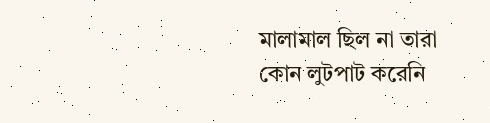মালামাল ছিল না তারা কোন লুটপাট করেনি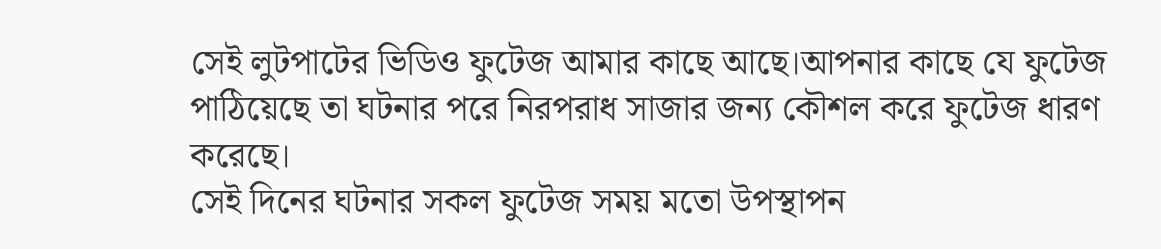সেই লুটপাটের ভিডিও ফুটেজ আমার কাছে আছে।আপনার কাছে যে ফুটেজ পাঠিয়েছে তা ঘটনার পরে নিরপরাধ সাজার জন্য কৌশল করে ফুটেজ ধারণ করেছে।
সেই দিনের ঘটনার সকল ফুটেজ সময় মতো উপস্থাপন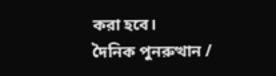করা হবে।
দৈনিক পুনরুত্থান /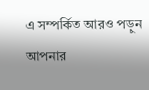এ সম্পর্কিত আরও পড়ুন
আপনার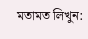মতামত লিখুন: